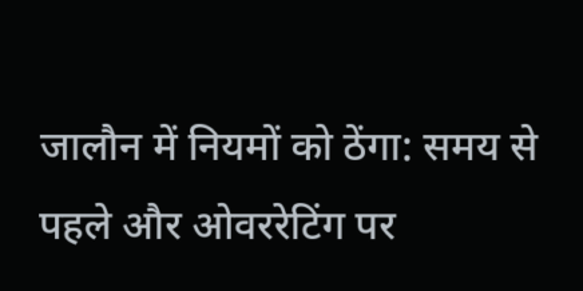जालौन में नियमों को ठेंगा: समय से पहले और ओवररेटिंग पर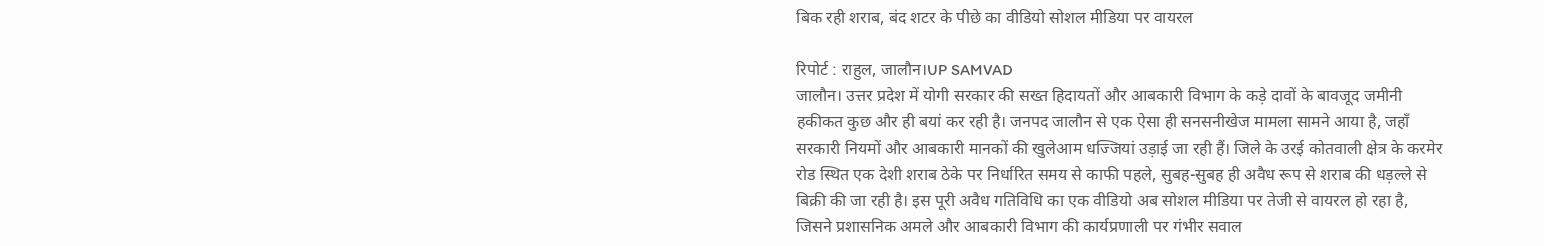बिक रही शराब, बंद शटर के पीछे का वीडियो सोशल मीडिया पर वायरल

रिपोर्ट : राहुल, जालौन।UP SAMVAD
जालौन। उत्तर प्रदेश में योगी सरकार की सख्त हिदायतों और आबकारी विभाग के कड़े दावों के बावजूद जमीनी हकीकत कुछ और ही बयां कर रही है। जनपद जालौन से एक ऐसा ही सनसनीखेज मामला सामने आया है, जहाँ सरकारी नियमों और आबकारी मानकों की खुलेआम धज्जियां उड़ाई जा रही हैं। जिले के उरई कोतवाली क्षेत्र के करमेर रोड स्थित एक देशी शराब ठेके पर निर्धारित समय से काफी पहले, सुबह-सुबह ही अवैध रूप से शराब की धड़ल्ले से बिक्री की जा रही है। इस पूरी अवैध गतिविधि का एक वीडियो अब सोशल मीडिया पर तेजी से वायरल हो रहा है, जिसने प्रशासनिक अमले और आबकारी विभाग की कार्यप्रणाली पर गंभीर सवाल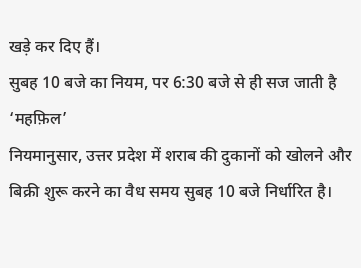खड़े कर दिए हैं।
सुबह 10 बजे का नियम, पर 6:30 बजे से ही सज जाती है ‘महफ़िल’
नियमानुसार, उत्तर प्रदेश में शराब की दुकानों को खोलने और बिक्री शुरू करने का वैध समय सुबह 10 बजे निर्धारित है।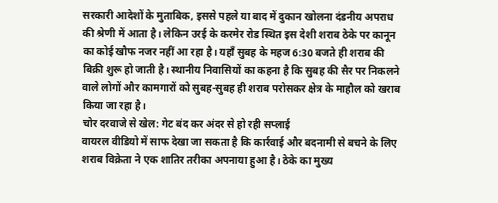सरकारी आदेशों के मुताबिक, इससे पहले या बाद में दुकान खोलना दंडनीय अपराध की श्रेणी में आता है। लेकिन उरई के करमेर रोड स्थित इस देशी शराब ठेके पर कानून का कोई खौफ नजर नहीं आ रहा है। यहाँ सुबह के महज 6:30 बजते ही शराब की बिक्री शुरू हो जाती है। स्थानीय निवासियों का कहना है कि सुबह की सैर पर निकलने वाले लोगों और कामगारों को सुबह-सुबह ही शराब परोसकर क्षेत्र के माहौल को खराब किया जा रहा है।
चोर दरवाजे से खेल: गेट बंद कर अंदर से हो रही सप्लाई
वायरल वीडियो में साफ देखा जा सकता है कि कार्रवाई और बदनामी से बचने के लिए शराब विक्रेता ने एक शातिर तरीका अपनाया हुआ है। ठेके का मुख्य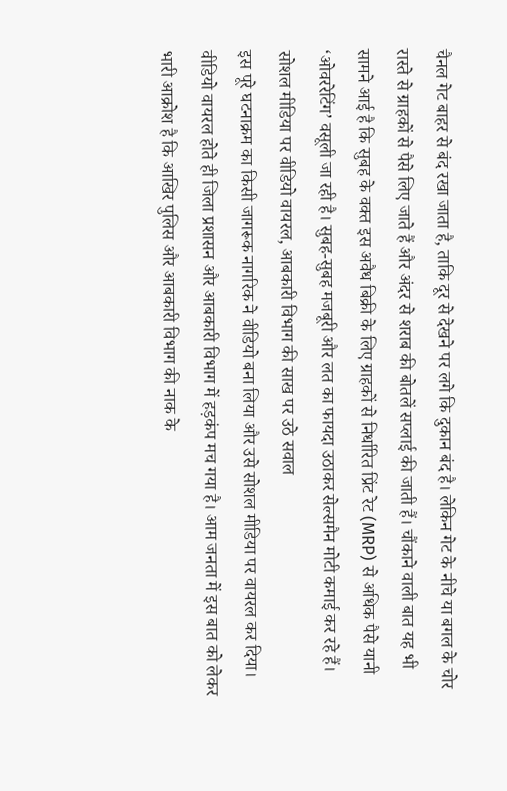चैनल गेट बाहर से बंद रखा जाता है, ताकि दूर से देखने पर लगे कि दुकान बंद है। लेकिन गेट के नीचे या बगल के चोर रास्ते से ग्राहकों से पैसे लिए जाते हैं और अंदर से शराब की बोतलें सप्लाई की जाती हैं। चौंकाने वाली बात यह भी सामने आई है कि सुबह के वक्त इस अवैध बिक्री के लिए ग्राहकों से निर्धारित प्रिंट रेट (MRP) से अधिक पैसे यानी ‘ओवररेटिंग’ वसूली जा रही है। सुबह-सुबह मजबूरी और लत का फायदा उठाकर सेल्समैन मोटी कमाई कर रहे हैं।
सोशल मीडिया पर वीडियो वायरल, आबकारी विभाग की साख पर उठे सवाल
इस पूरे घटनाक्रम का किसी जागरूक नागरिक ने वीडियो बना लिया और उसे सोशल मीडिया पर वायरल कर दिया। वीडियो वायरल होते ही जिला प्रशासन और आबकारी विभाग में हड़कंप मच गया है। आम जनता में इस बात को लेकर भारी आक्रोश है कि आखिर पुलिस और आबकारी विभाग की नाक के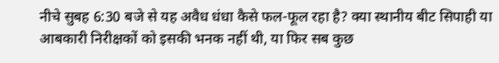नीचे सुबह 6:30 बजे से यह अवैध धंधा कैसे फल-फूल रहा है? क्या स्थानीय बीट सिपाही या आबकारी निरीक्षकों को इसकी भनक नहीं थी, या फिर सब कुछ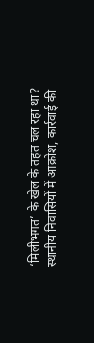‘मिलीभगत’ के खेल के तहत चल रहा था?
स्थानीय निवासियों में आक्रोश, कार्रवाई की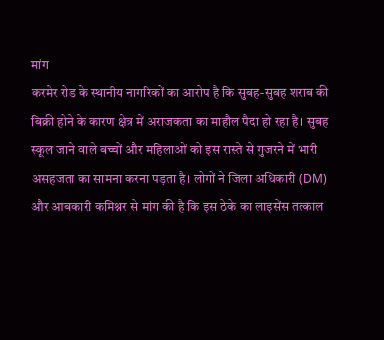मांग
करमेर रोड के स्थानीय नागरिकों का आरोप है कि सुबह-सुबह शराब की बिक्री होने के कारण क्षेत्र में अराजकता का माहौल पैदा हो रहा है। सुबह स्कूल जाने वाले बच्चों और महिलाओं को इस रास्ते से गुजरने में भारी असहजता का सामना करना पड़ता है। लोगों ने जिला अधिकारी (DM) और आबकारी कमिश्नर से मांग की है कि इस ठेके का लाइसेंस तत्काल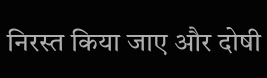निरस्त किया जाए और दोषी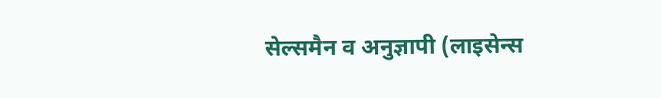सेल्समैन व अनुज्ञापी (लाइसेन्स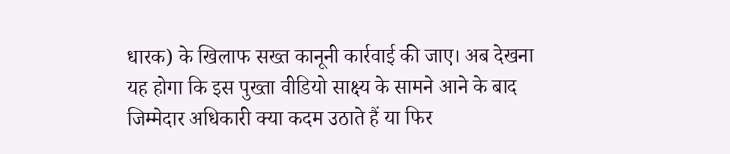धारक) के खिलाफ सख्त कानूनी कार्रवाई की जाए। अब देखना यह होगा कि इस पुख्ता वीडियो साक्ष्य के सामने आने के बाद जिम्मेदार अधिकारी क्या कदम उठाते हैं या फिर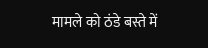मामले को ठंडे बस्ते में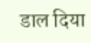डाल दिया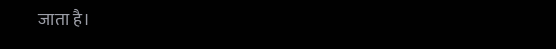जाता है।